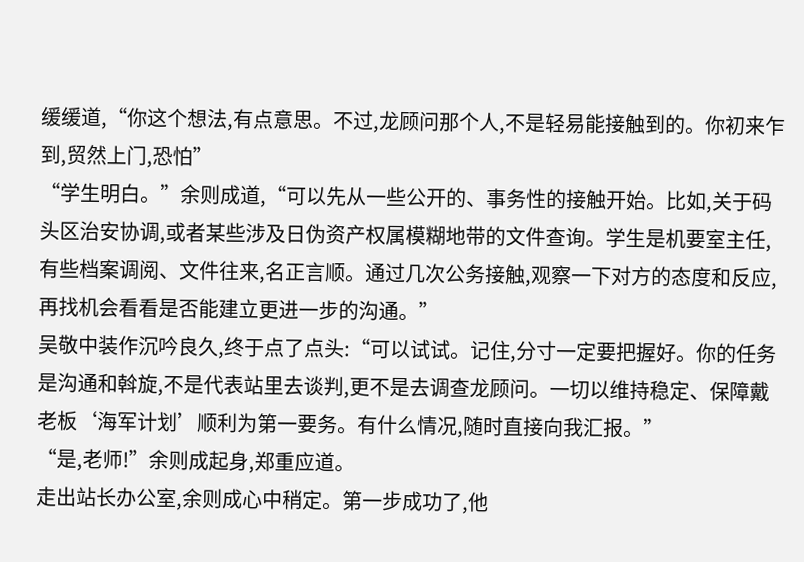缓缓道,“你这个想法,有点意思。不过,龙顾问那个人,不是轻易能接触到的。你初来乍到,贸然上门,恐怕”
“学生明白。”余则成道,“可以先从一些公开的、事务性的接触开始。比如,关于码头区治安协调,或者某些涉及日伪资产权属模糊地带的文件查询。学生是机要室主任,有些档案调阅、文件往来,名正言顺。通过几次公务接触,观察一下对方的态度和反应,再找机会看看是否能建立更进一步的沟通。”
吴敬中装作沉吟良久,终于点了点头:“可以试试。记住,分寸一定要把握好。你的任务是沟通和斡旋,不是代表站里去谈判,更不是去调查龙顾问。一切以维持稳定、保障戴老板‘海军计划’顺利为第一要务。有什么情况,随时直接向我汇报。”
“是,老师!”余则成起身,郑重应道。
走出站长办公室,余则成心中稍定。第一步成功了,他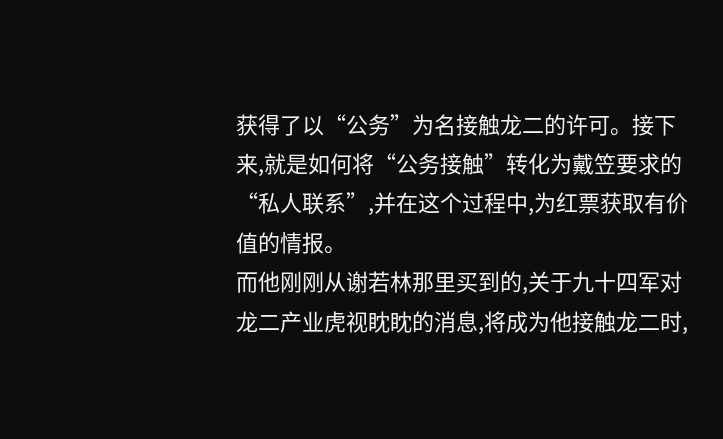获得了以“公务”为名接触龙二的许可。接下来,就是如何将“公务接触”转化为戴笠要求的“私人联系”,并在这个过程中,为红票获取有价值的情报。
而他刚刚从谢若林那里买到的,关于九十四军对龙二产业虎视眈眈的消息,将成为他接触龙二时,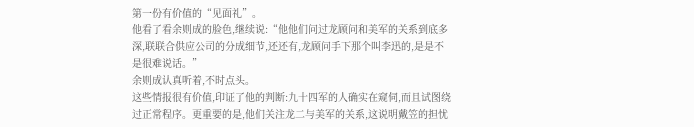第一份有价值的“见面礼”。
他看了看余则成的脸色,继续说:“他他们问过龙顾问和美军的关系到底多深,联联合供应公司的分成细节,还还有,龙顾问手下那个叫李迅的,是是不是很难说话。”
余则成认真听着,不时点头。
这些情报很有价值,印证了他的判断:九十四军的人确实在窥伺,而且试图绕过正常程序。更重要的是,他们关注龙二与美军的关系,这说明戴笠的担忧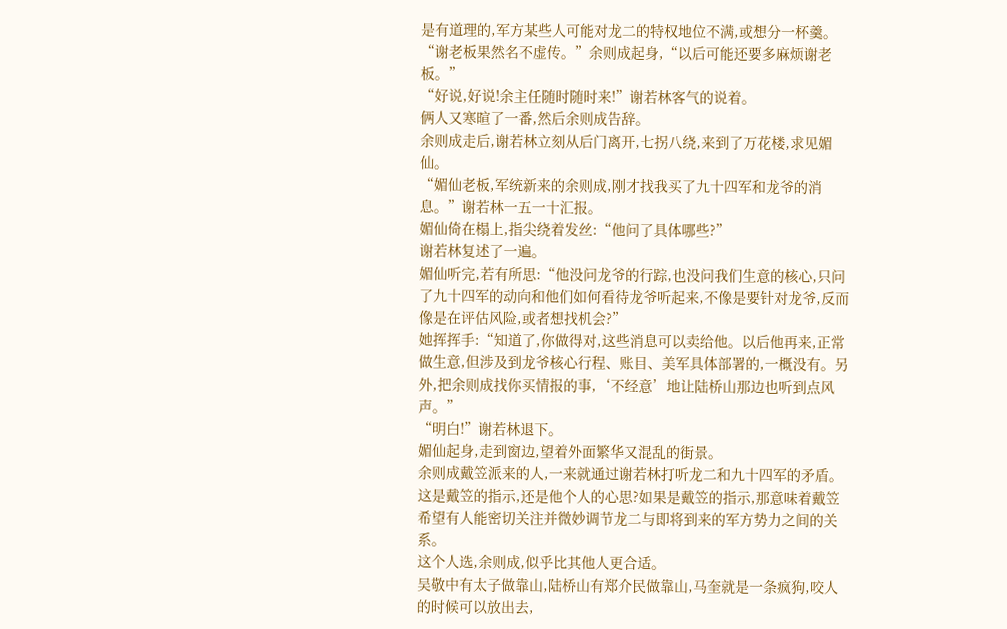是有道理的,军方某些人可能对龙二的特权地位不满,或想分一杯羹。
“谢老板果然名不虚传。”余则成起身,“以后可能还要多麻烦谢老板。”
“好说,好说!余主任随时随时来!”谢若林客气的说着。
俩人又寒暄了一番,然后余则成告辞。
余则成走后,谢若林立刻从后门离开,七拐八绕,来到了万花楼,求见媚仙。
“媚仙老板,军统新来的余则成,刚才找我买了九十四军和龙爷的消息。”谢若林一五一十汇报。
媚仙倚在榻上,指尖绕着发丝:“他问了具体哪些?”
谢若林复述了一遍。
媚仙听完,若有所思:“他没问龙爷的行踪,也没问我们生意的核心,只问了九十四军的动向和他们如何看待龙爷听起来,不像是要针对龙爷,反而像是在评估风险,或者想找机会?”
她挥挥手:“知道了,你做得对,这些消息可以卖给他。以后他再来,正常做生意,但涉及到龙爷核心行程、账目、美军具体部署的,一概没有。另外,把余则成找你买情报的事,‘不经意’地让陆桥山那边也听到点风声。”
“明白!”谢若林退下。
媚仙起身,走到窗边,望着外面繁华又混乱的街景。
余则成戴笠派来的人,一来就通过谢若林打听龙二和九十四军的矛盾。
这是戴笠的指示,还是他个人的心思?如果是戴笠的指示,那意味着戴笠希望有人能密切关注并微妙调节龙二与即将到来的军方势力之间的关系。
这个人选,余则成,似乎比其他人更合适。
吴敬中有太子做靠山,陆桥山有郑介民做靠山,马奎就是一条疯狗,咬人的时候可以放出去,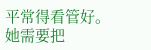平常得看管好。
她需要把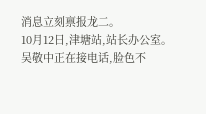消息立刻禀报龙二。
10月12日,津塘站,站长办公室。
吴敬中正在接电话,脸色不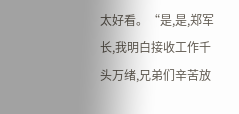太好看。“是,是,郑军长,我明白接收工作千头万绪,兄弟们辛苦放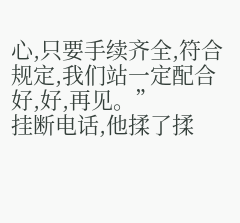心,只要手续齐全,符合规定,我们站一定配合好,好,再见。”
挂断电话,他揉了揉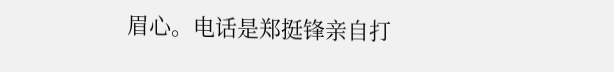眉心。电话是郑挺锋亲自打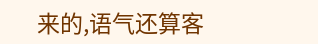来的,语气还算客